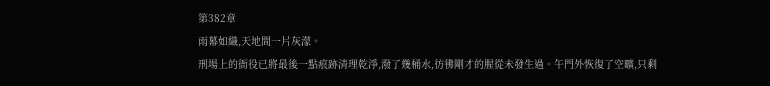第382章
雨幕如織,天地間一片灰濛。
刑場上的衙役已將最後一點痕跡清理乾淨,潑了幾桶水,彷彿剛才的腥從未發生過。午門外恢復了空曠,只剩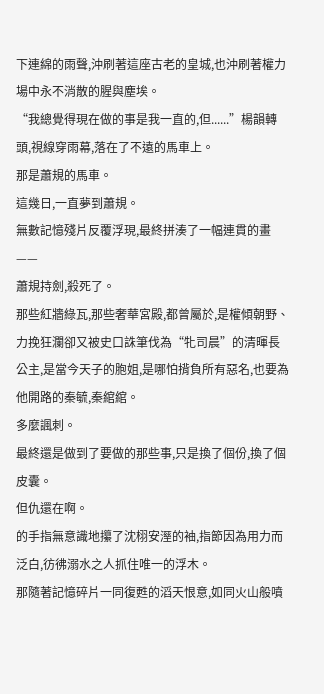下連綿的雨聲,沖刷著這座古老的皇城,也沖刷著權力場中永不消散的腥與塵埃。
“我總覺得現在做的事是我一直的,但......”楊韻轉頭,視線穿雨幕,落在了不遠的馬車上。
那是蕭規的馬車。
這幾日,一直夢到蕭規。
無數記憶殘片反覆浮現,最終拼湊了一幅連貫的畫——
蕭規持劍,殺死了。
那些紅牆綠瓦,那些奢華宮殿,都曾屬於,是權傾朝野、力挽狂瀾卻又被史口誅筆伐為“牝司晨”的清暉長公主,是當今天子的胞姐,是哪怕揹負所有惡名,也要為他開路的秦毓,秦綰綰。
多麼諷刺。
最終還是做到了要做的那些事,只是換了個份,換了個皮囊。
但仇還在啊。
的手指無意識地攥了沈栩安溼的袖,指節因為用力而泛白,彷彿溺水之人抓住唯一的浮木。
那隨著記憶碎片一同復甦的滔天恨意,如同火山般噴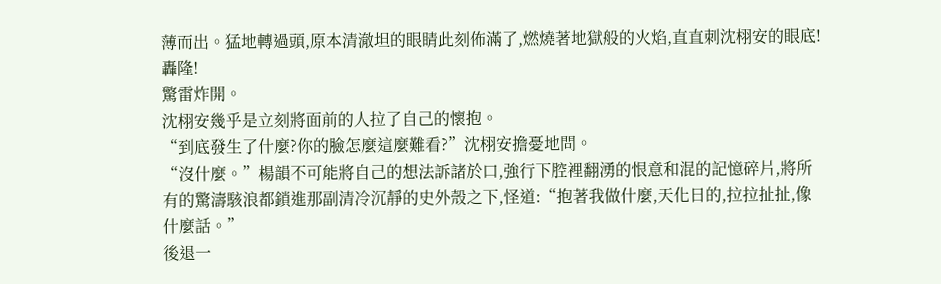薄而出。猛地轉過頭,原本清澈坦的眼睛此刻佈滿了,燃燒著地獄般的火焰,直直刺沈栩安的眼底!
轟隆!
驚雷炸開。
沈栩安幾乎是立刻將面前的人拉了自己的懷抱。
“到底發生了什麼?你的臉怎麼這麼難看?”沈栩安擔憂地問。
“沒什麼。”楊韻不可能將自己的想法訴諸於口,強行下腔裡翻湧的恨意和混的記憶碎片,將所有的驚濤駭浪都鎖進那副清冷沉靜的史外殼之下,怪道:“抱著我做什麼,天化日的,拉拉扯扯,像什麼話。”
後退一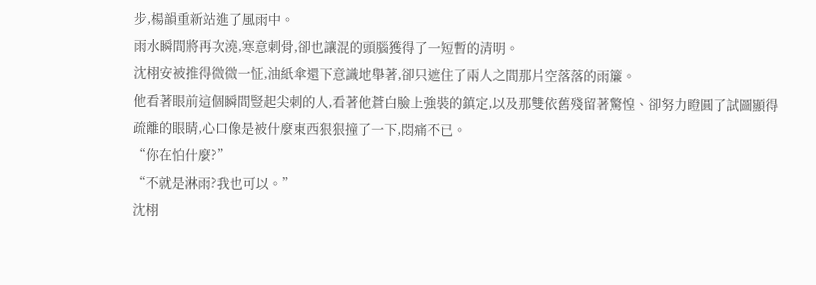步,楊韻重新站進了風雨中。
雨水瞬間將再次澆,寒意刺骨,卻也讓混的頭腦獲得了一短暫的清明。
沈栩安被推得微微一怔,油紙傘還下意識地舉著,卻只遮住了兩人之間那片空落落的雨簾。
他看著眼前這個瞬間豎起尖刺的人,看著他蒼白臉上強裝的鎮定,以及那雙依舊殘留著驚惶、卻努力瞪圓了試圖顯得疏離的眼睛,心口像是被什麼東西狠狠撞了一下,悶痛不已。
“你在怕什麼?”
“不就是淋雨?我也可以。”
沈栩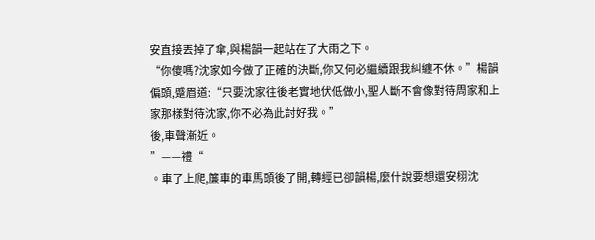安直接丟掉了傘,與楊韻一起站在了大雨之下。
“你傻嗎?沈家如今做了正確的決斷,你又何必繼續跟我糾纏不休。”楊韻偏頭,蹙眉道:“只要沈家往後老實地伏低做小,聖人斷不會像對待周家和上家那樣對待沈家,你不必為此討好我。”
後,車聲漸近。
”——禮“
。車了上爬,簾車的車馬頭後了開,轉經已卻韻楊,麼什說要想還安栩沈